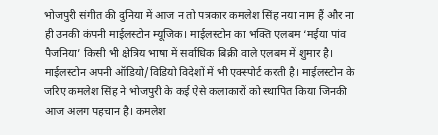भोजपुरी संगीत की दुनिया में आज न तो पत्रकार कमलेश सिंह नया नाम हैं और ना ही उनकी कंपनी माईलस्टोन म्यूजिक। माईलस्टोन का भक्ति एलबम ‘मईया पांव पैजनिया’ किसी भी क्षेत्रिय भाषा में सर्वाधिक बिक्री वाले एलबम में शुमार है। माईलस्टोन अपनी ऑडियो/विडियो विदेशों में भी एक्स्पोर्ट करती है। माईलस्टोन के जरिए कमलेश सिंह ने भोजपुरी के कई ऐसे कलाकारों को स्थापित किया जिनकी आज अलग पहचान है। कमलेश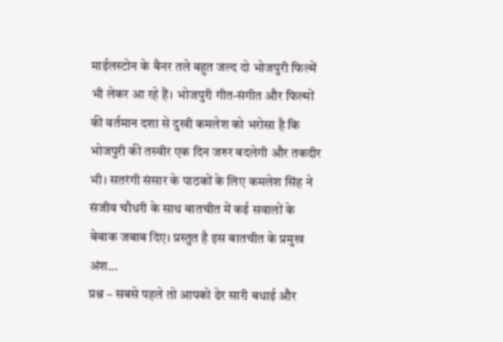माईलस्टोन के बैनर तले बहुत जल्द दो भोजपुरी फिल्में भी लेकर आ रहे हैं। भोजपुरी गीत-संगीत और फिल्मों की वर्तमान दशा से दुखी कमलेश को भरोसा है कि भोजपुरी की तस्वीर एक दिन जरुर बदलेगी और तकदीर भी। सतरंगी संसार के पाठकों के लिए कमलेश सिंह ने संजीव चौधरी के साथ बातचीत में कई सवालों के बेबाक जबाब दिए। प्रस्तुत है इस बातचीत के प्रमुख अंश…
प्रश्न – सबसे पहले तो आपको ढेर सारी बधाई और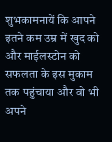शुभकामनायें कि आपने इतने कम उम्र में खुद को और माईलस्टोन को सफलता के इस मुकाम तक पहुंचाया और वो भी अपने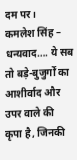दम पर।
कमलेश सिंह – धन्यवाद…. ये सब तो बड़े-बुजुर्गों का आशीर्वाद और उपर वाले की कृपा है, जिनकी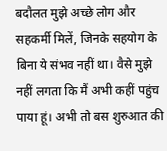बदौलत मुझे अच्छे लोग और सहकर्मी मिलें, जिनके सहयोग के बिना ये संभव नहीं था। वैसे मुझे नहीं लगता कि मैं अभी कहीं पहुंच पाया हूं। अभी तो बस शुरुआत की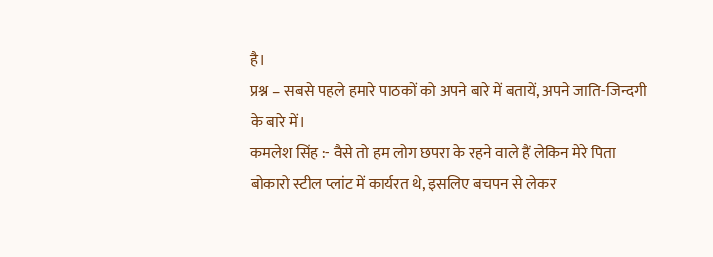है।
प्रश्न – सबसे पहले हमारे पाठकों को अपने बारे में बतायें, अपने जाति-जिन्दगी के बारे में।
कमलेश सिंह :- वैसे तो हम लोग छपरा के रहने वाले हैं लेकिन मेरे पिता बोकारो स्टील प्लांट में कार्यरत थे, इसलिए बचपन से लेकर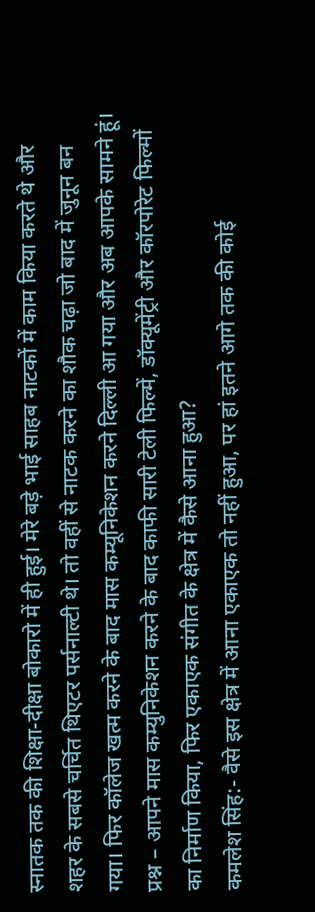स्नातक तक की शिक्षा-दीक्षा बोकारो में ही हुई। मेरे बड़े भाई साहब नाटकों में काम किया करते थे और शहर के सबसे चर्चित थिएटर पर्सनाल्टी थे। तो वहीं से नाटक करने का शौक चढ़ा जो बाद में जुनून बन गया। फिर कॉलेज खत्म करने के बाद मास कम्यूनिकेशन करने दिल्ली आ गया और अब आपके सामने हूं।
प्रश्न – आपने मास कम्युनिकेशन करने के बाद काफी सारी टेली फिल्में, डॉक्यूमेंट्री और कॉरपोरेट फिल्मों का निर्माण किया, फिर एकाएक संगीत के क्षेत्र में कैसे आना हुआ?
कमलेश सिंह:- वैसे इस क्षेत्र में आना एकाएक तो नहीं हुआ, पर हां इतने आगे तक की कोई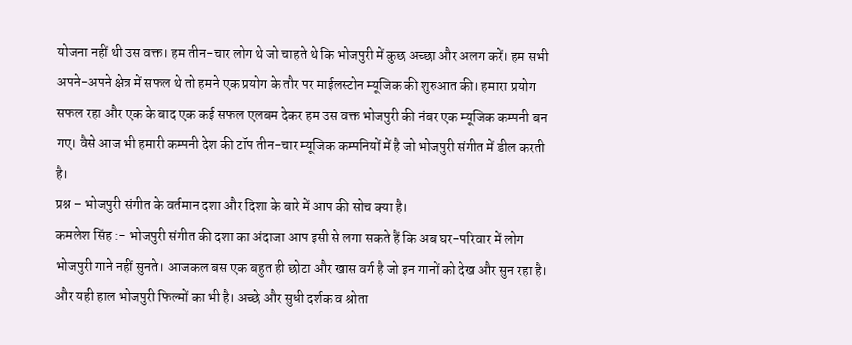योजना नहीं थी उस वक्त। हम तीन-चार लोग थे जो चाहते थे कि भोजपुरी में कुछ अच्छा और अलग करें। हम सभी अपने-अपने क्षेत्र में सफल थे तो हमने एक प्रयोग के तौर पर माईलस्टोन म्यूजिक की शुरुआत की। हमारा प्रयोग सफल रहा और एक के बाद एक कई सफल एलबम देकर हम उस वक्त भोजपुरी की नंबर एक म्यूजिक कम्पनी बन गए। वैसे आज भी हमारी कम्पनी देश की टॉप तीन-चार म्यूजिक कम्पनियों में है जो भोजपुरी संगीत में डील करती है।
प्रश्न – भोजपुरी संगीत के वर्तमान दशा और दिशा के बारे में आप की सोच क्या है।
कमलेश सिंह :- भोजपुरी संगीत की दशा का अंदाजा आप इसी से लगा सकते हैं कि अब घर-परिवार में लोग भोजपुरी गाने नहीं सुनते। आजकल बस एक बहुत ही छोटा और खास वर्ग है जो इन गानों को देख और सुन रहा है। और यही हाल भोजपुरी फिल्मों का भी है। अच्छे और सुधी दर्शक व श्रोता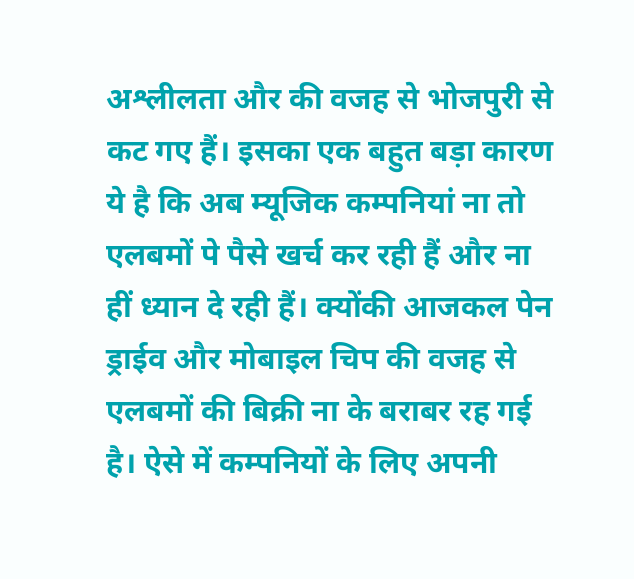अश्लीलता और की वजह से भोजपुरी से कट गए हैं। इसका एक बहुत बड़ा कारण ये है कि अब म्यूजिक कम्पनियां ना तो एलबमों पे पैसे खर्च कर रही हैं और ना हीं ध्यान दे रही हैं। क्योंकी आजकल पेन ड्राईव और मोबाइल चिप की वजह से एलबमों की बिक्री ना के बराबर रह गई है। ऐसे में कम्पनियों के लिए अपनी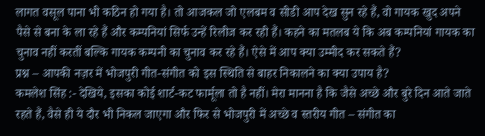लागत वसूल पाना भी कठिन हो गया है। तो आजकल जो एलबम व सीडी आप देख सुन रहे हैं, वो गायक खुद अपने पैसे से बना के ला रहे हैं और कम्पनियां सिर्फ उन्हें रिलीज कर रही हैं। कहने का मतलब ये कि अब कम्पनियां गायक का चुनाव नहीं करतीं बल्कि गायक कम्पनी का चुनाव कर रहे हैं। ऐसे में आप क्या उम्मीद कर सकते हैं?
प्रश्न – आपकी नज़र में भोजपुरी गीत-संगीत को इस स्थिति से बाहर निकालने का क्या उपाय है?
कमलेश सिंह :- देखिये, इसका कोई शार्ट-कट फार्मूला तो है नहीं। मेरा मानना है कि जैसे अच्छे और बुरे दिन आते जाते रहते हैं, वैसे ही ये दौर भी निकल जाएगा और फिर से भोजपुरी में अच्छे व स्तरीय गीत – संगीत का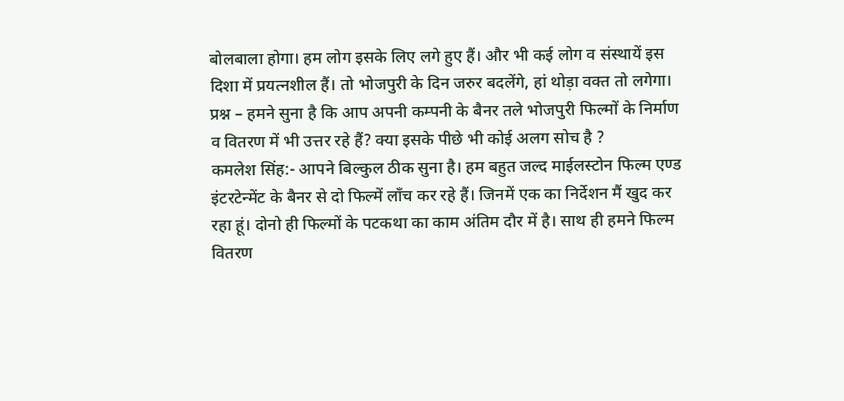बोलबाला होगा। हम लोग इसके लिए लगे हुए हैं। और भी कई लोग व संस्थायें इस दिशा में प्रयत्नशील हैं। तो भोजपुरी के दिन जरुर बदलेंगे, हां थोड़ा वक्त तो लगेगा।
प्रश्न – हमने सुना है कि आप अपनी कम्पनी के बैनर तले भोजपुरी फिल्मों के निर्माण व वितरण में भी उत्तर रहे हैं? क्या इसके पीछे भी कोई अलग सोच है ?
कमलेश सिंह:- आपने बिल्कुल ठीक सुना है। हम बहुत जल्द माईलस्टोन फिल्म एण्ड इंटरटेन्मेंट के बैनर से दो फिल्में लॉंच कर रहे हैं। जिनमें एक का निर्देशन मैं खुद कर रहा हूं। दोनो ही फिल्मों के पटकथा का काम अंतिम दौर में है। साथ ही हमने फिल्म वितरण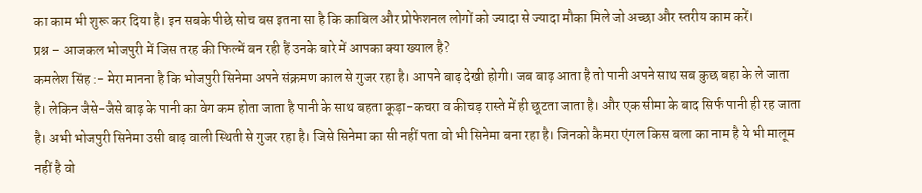का काम भी शुरू कर दिया है। इन सबके पीछे सोच बस इतना सा है कि काबिल और प्रोफेशनल लोगों को ज्यादा से ज्यादा मौका मिले जो अच्छा और स्तरीय काम करें।
प्रश्न – आजकल भोजपुरी में जिस तरह की फिल्में बन रही हैं उनके बारे में आपका क्या ख्याल है?
कमलेश सिंह :- मेरा मानना है कि भोजपुरी सिनेमा अपने संक्रमण काल से गुजर रहा है। आपने बाढ़ देखी होगी। जब बाढ़ आता है तो पानी अपने साथ सब कुछ बहा के ले जाता है। लेकिन जैसे-जैसे बाढ़ के पानी का वेग कम होता जाता है पानी के साथ बहता कूड़ा-कचरा व कीचड़ रास्ते में ही छूटता जाता है। और एक सीमा के बाद सिर्फ पानी ही रह जाता है। अभी भोजपुरी सिनेमा उसी बाढ़ वाली स्थिती से गुजर रहा है। जिसे सिनेमा का सी नहीं पता वो भी सिनेमा बना रहा है। जिनको कैमरा एंगल किस बला का नाम है ये भी मालूम नहीं है वो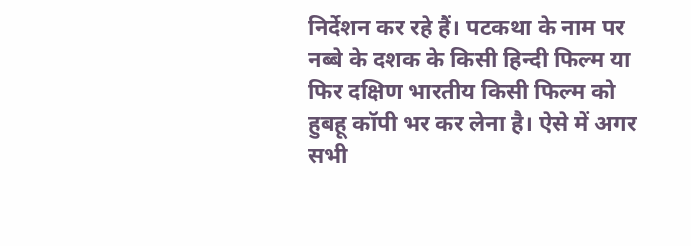निर्देशन कर रहे हैं। पटकथा के नाम पर नब्बे के दशक के किसी हिन्दी फिल्म या फिर दक्षिण भारतीय किसी फिल्म को हुबहू कॉपी भर कर लेना है। ऐसे में अगर सभी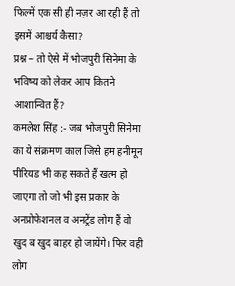फिल्में एक सी ही नज़र आ रही हैं तो इसमें आश्चर्य कैसा?
प्रश्न – तो ऐसे में भोजपुरी सिनेमा के भविष्य को लेकर आप कितने आशान्वित हैं?
कमलेश सिंह :- जब भोजपुरी सिनेमा का ये संक्रमण काल जिसे हम हनीमून पीरियड भी कह सकते हैं खत्म हो जाएगा तो जो भी इस प्रकार के अनप्रोफेशनल व अनट्रेंड लोग हैं वो खुद ब खुद बाहर हो जायेंगे। फिर वही लोग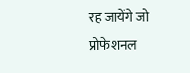रह जायेंगे जो प्रोफेशनल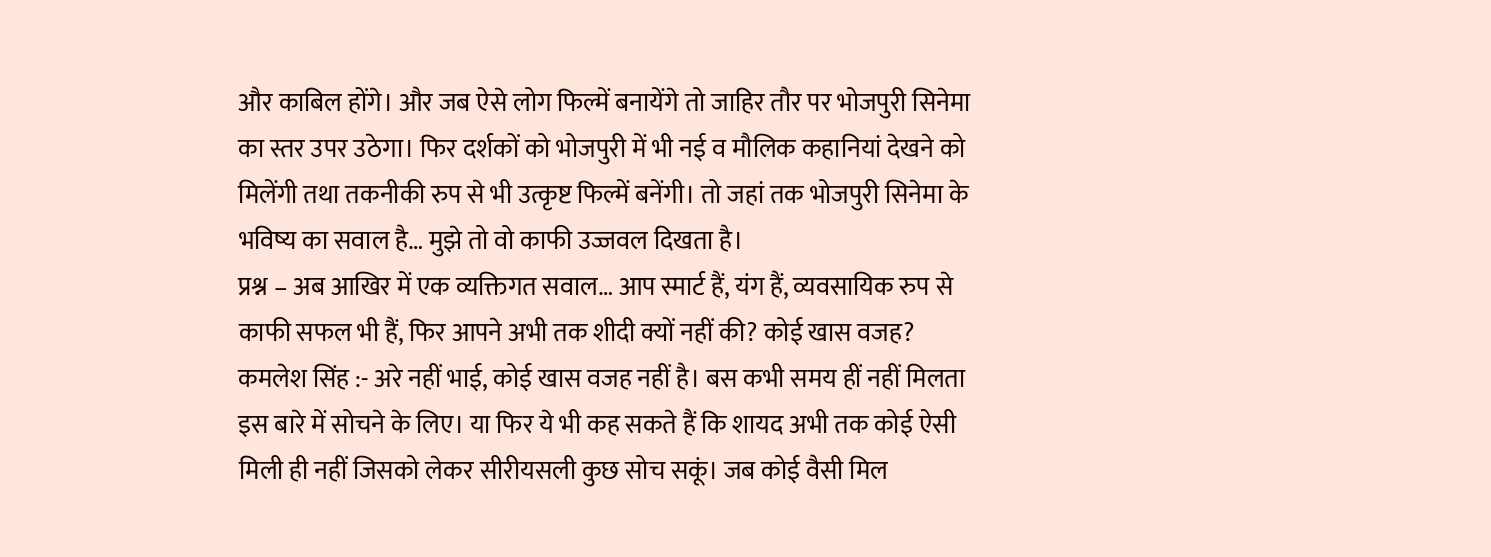और काबिल होंगे। और जब ऐसे लोग फिल्में बनायेंगे तो जाहिर तौर पर भोजपुरी सिनेमा का स्तर उपर उठेगा। फिर दर्शकों को भोजपुरी में भी नई व मौलिक कहानियां देखने को मिलेंगी तथा तकनीकी रुप से भी उत्कृष्ट फिल्में बनेंगी। तो जहां तक भोजपुरी सिनेमा के भविष्य का सवाल है… मुझे तो वो काफी उज्जवल दिखता है।
प्रश्न – अब आखिर में एक व्यक्तिगत सवाल… आप स्मार्ट हैं, यंग हैं, व्यवसायिक रुप से काफी सफल भी हैं, फिर आपने अभी तक शीदी क्यों नहीं की? कोई खास वजह?
कमलेश सिंह :- अरे नहीं भाई, कोई खास वजह नहीं है। बस कभी समय हीं नहीं मिलता इस बारे में सोचने के लिए। या फिर ये भी कह सकते हैं कि शायद अभी तक कोई ऐसी मिली ही नहीं जिसको लेकर सीरीयसली कुछ सोच सकूं। जब कोई वैसी मिल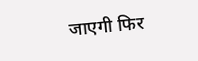जाएगी फिर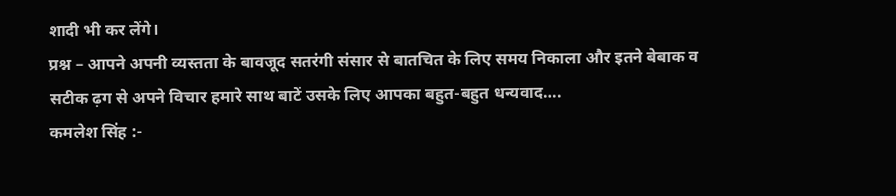शादी भी कर लेंगे।
प्रश्न – आपने अपनी व्यस्तता के बावजूद सतरंगी संसार से बातचित के लिए समय निकाला और इतने बेबाक व सटीक ढ़ग से अपने विचार हमारे साथ बाटें उसके लिए आपका बहुत-बहुत धन्यवाद….
कमलेश सिंह :-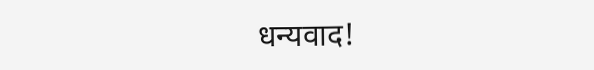धन्यवाद!